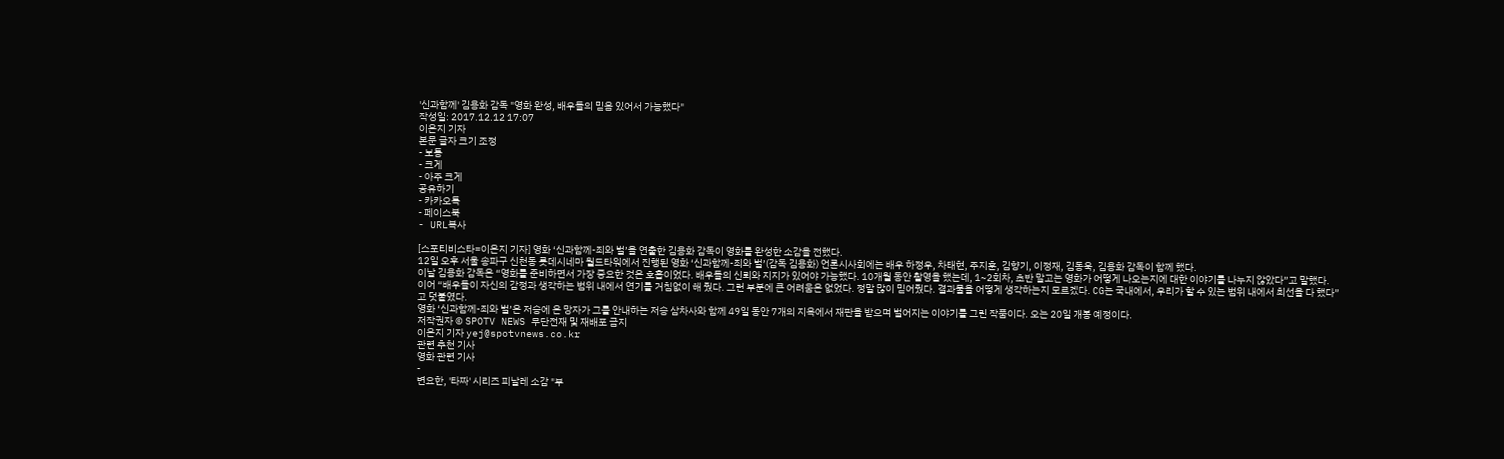'신과함께' 김용화 감독 "영화 완성, 배우들의 믿음 있어서 가능했다"
작성일: 2017.12.12 17:07
이은지 기자
본문 글자 크기 조정
- 보통
- 크게
- 아주 크게
공유하기
- 카카오톡
- 페이스북
- URL복사

[스포티비스타=이은지 기자] 영화 ‘신과함께-죄와 벌’을 연출한 김용화 감독이 영화를 완성한 소감을 전했다.
12일 오후 서울 송파구 신천동 롯데시네마 월드타워에서 진행된 영화 ‘신과함께-죄와 벌’(감독 김용화) 언론시사회에는 배우 하정우, 차태현, 주지훈, 김향기, 이정재, 김동욱, 김용화 감독이 함께 했다.
이날 김용화 감독은 “영화를 준비하면서 가장 중요한 것은 호흡이었다. 배우들의 신뢰와 지지가 있어야 가능했다. 10개월 동안 촬영을 했는데, 1~2회차, 초반 말고는 영화가 어떻게 나오는지에 대한 이야기를 나누지 않았다”고 말했다.
이어 “배우들이 자신의 감정과 생각하는 범위 내에서 연기를 거침없이 해 줬다. 그런 부분에 큰 어려움은 없었다. 정말 많이 믿어줬다. 결과물을 어떻게 생각하는지 모르겠다. CG는 국내에서, 우리가 할 수 있는 범위 내에서 최선을 다 했다”고 덧붙였다.
영화 ‘신과함께-죄와 벌’은 저승에 온 망자가 그를 안내하는 저승 삼차사와 함께 49일 동안 7개의 지옥에서 재판을 받으며 벌어지는 이야기를 그린 작품이다. 오는 20일 개봉 예정이다.
저작권자 © SPOTV NEWS 무단전재 및 재배포 금지
이은지 기자 yej@spotvnews.co.kr
관련 추천 기사
영화 관련 기사
-
변요한, '타짜' 시리즈 피날레 소감 "부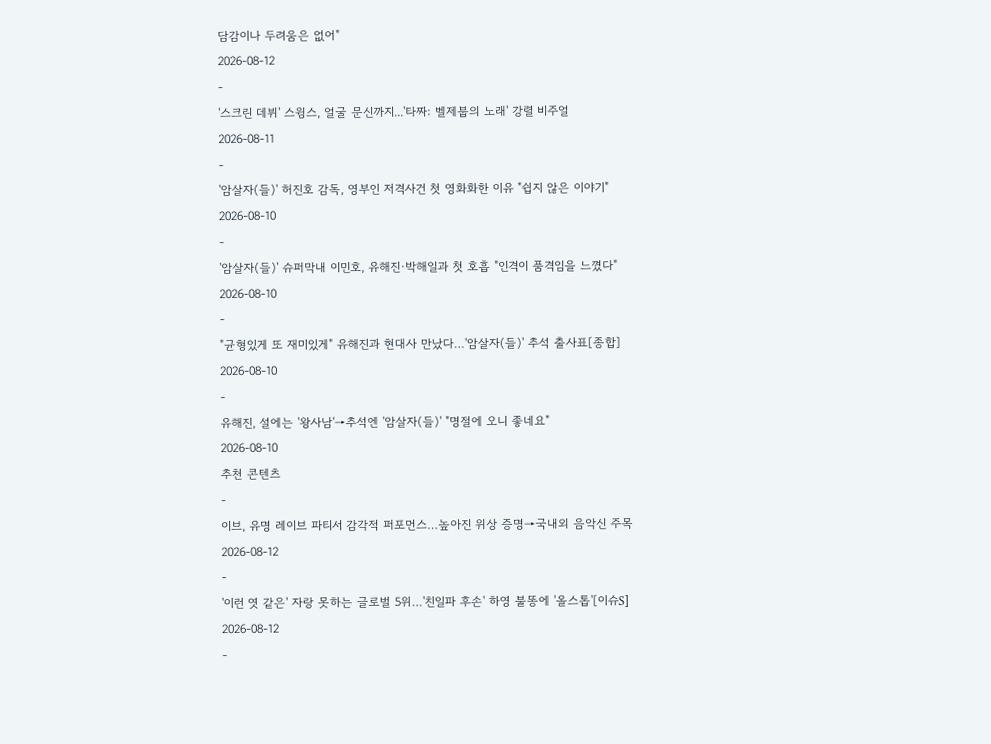담감이나 두려움은 없어"
2026-08-12
-
'스크린 데뷔' 스윙스, 얼굴 문신까지...'타짜: 벨제붑의 노래' 강렬 비주얼
2026-08-11
-
'암살자(들)' 허진호 감독, 영부인 저격사건 첫 영화화한 이유 "쉽지 않은 이야기"
2026-08-10
-
'암살자(들)' 슈퍼막내 이민호, 유해진·박해일과 첫 호흡 "인격이 품격임을 느꼈다"
2026-08-10
-
"균형있게 또 재미있게" 유해진과 현대사 만났다…'암살자(들)' 추석 출사표[종합]
2026-08-10
-
유해진, 설에는 '왕사남'→추석엔 '암살자(들)' "명절에 오니 좋네요"
2026-08-10
추천 콘텐츠
-
이브, 유명 레이브 파티서 감각적 퍼포먼스…높아진 위상 증명→국내외 음악신 주목
2026-08-12
-
'이런 엿 같은' 자랑 못하는 글로벌 5위…'친일파 후손' 하영 불똥에 '올스톱'[이슈S]
2026-08-12
-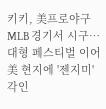키키, 美프로야구 MLB 경기서 시구…대형 페스티벌 이어 美 현지에 '젠지미' 각인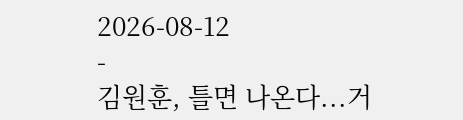2026-08-12
-
김원훈, 틀면 나온다...거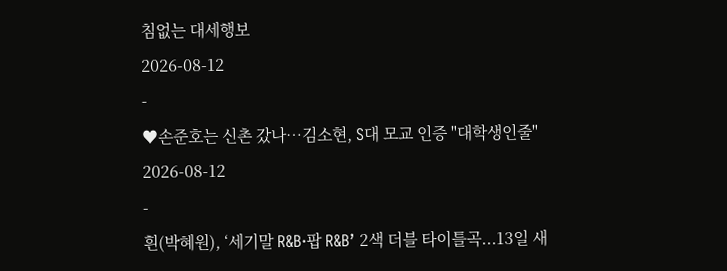침없는 대세행보
2026-08-12
-
♥손준호는 신촌 갔나…김소현, S대 모교 인증 "대학생인줄"
2026-08-12
-
흰(박혜원), ‘세기말 R&B·팝 R&B’ 2색 더블 타이틀곡...13일 새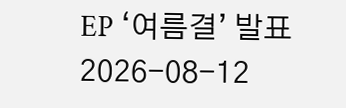EP ‘여름결’ 발표
2026-08-12